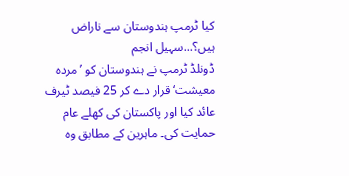کیا ٹرمپ ہندوستان سے ناراض ہیں؟...سہیل انجم
ڈونلڈ ٹرمپ نے ہندوستان کو ’مردہ معیشت‘ قرار دے کر 25 فیصد ٹیرف عائد کیا اور پاکستان کی کھلے عام حمایت کی۔ ماہرین کے مطابق وہ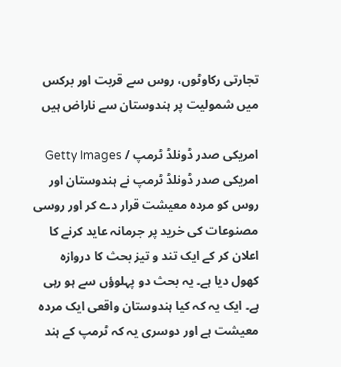تجارتی رکاوٹوں، روس سے قربت اور برکس میں شمولیت پر ہندوستان سے ناراض ہیں

امریکی صدر ڈونلڈ ٹرمپ / Getty Images
امریکی صدر ڈونلڈ ٹرمپ نے ہندوستان اور روس کو مردہ معیشت قرار دے کر اور روسی مصنوعات کی خرید پر جرمانہ عاید کرنے کا اعلان کر کے ایک تند و تیز بحث کا دروازہ کھول دیا ہے۔ یہ بحث دو پہلوؤں سے ہو رہی ہے۔ ایک یہ کہ کیا ہندوستان واقعی ایک مردہ معیشت ہے اور دوسری یہ کہ ٹرمپ کے ہند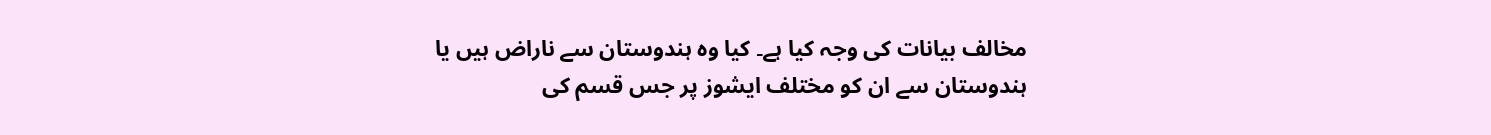مخالف بیانات کی وجہ کیا ہے۔ کیا وہ ہندوستان سے ناراض ہیں یا ہندوستان سے ان کو مختلف ایشوز پر جس قسم کی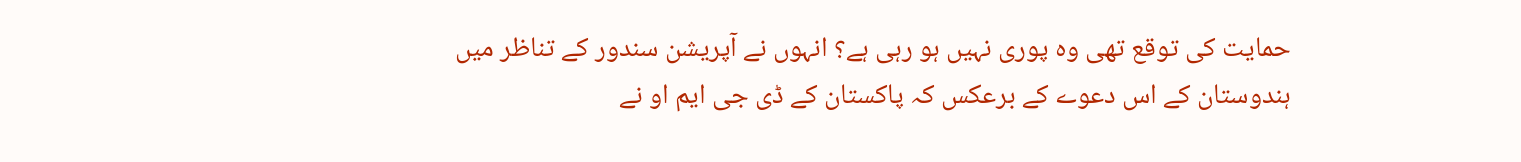حمایت کی توقع تھی وہ پوری نہیں ہو رہی ہے؟ انہوں نے آپریشن سندور کے تناظر میں ہندوستان کے اس دعوے کے برعکس کہ پاکستان کے ڈی جی ایم او نے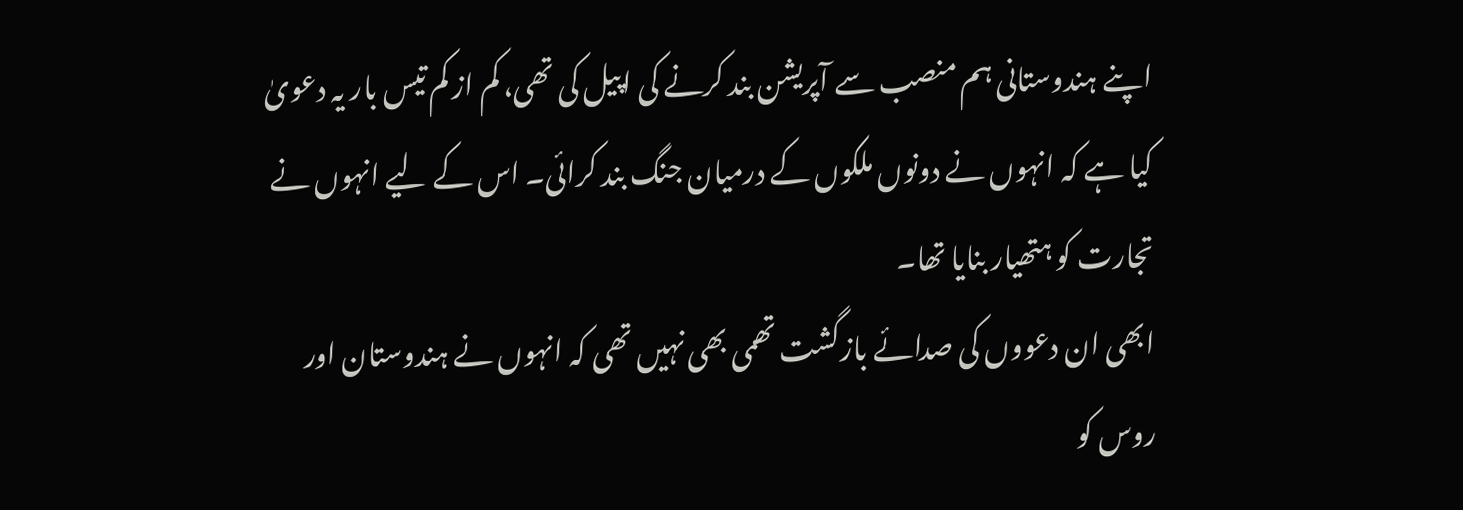اپنے ہندوستانی ہم منصب سے آپریشن بند کرنے کی اپیل کی تھی، کم از کم تیس بار یہ دعویٰ کیا ہے کہ انہوں نے دونوں ملکوں کے درمیان جنگ بند کرائی۔ اس کے لیے انہوں نے تجارت کو ہتھیار بنایا تھا۔
ابھی ان دعووں کی صدائے بازگشت تھمی بھی نہیں تھی کہ انہوں نے ہندوستان اور روس کو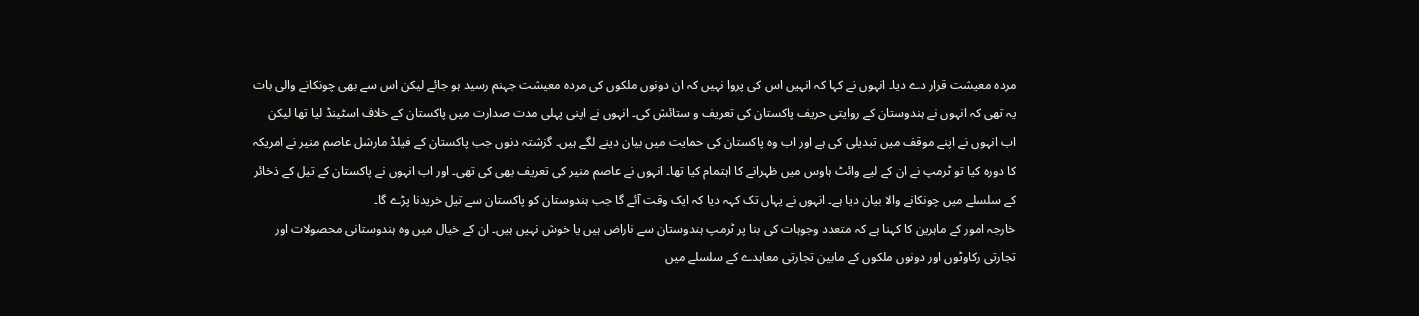مردہ معیشت قرار دے دیا۔ انہوں نے کہا کہ انہیں اس کی پروا نہیں کہ ان دونوں ملکوں کی مردہ معیشت جہنم رسید ہو جائے لیکن اس سے بھی چونکانے والی بات یہ تھی کہ انہوں نے ہندوستان کے روایتی حریف پاکستان کی تعریف و ستائش کی۔ انہوں نے اپنی پہلی مدت صدارت میں پاکستان کے خلاف اسٹینڈ لیا تھا لیکن اب انہوں نے اپنے موقف میں تبدیلی کی ہے اور اب وہ پاکستان کی حمایت میں بیان دینے لگے ہیں۔ گزشتہ دنوں جب پاکستان کے فیلڈ مارشل عاصم منیر نے امریکہ کا دورہ کیا تو ٹرمپ نے ان کے لیے وائٹ ہاوس میں ظہرانے کا اہتمام کیا تھا۔ انہوں نے عاصم منیر کی تعریف بھی کی تھی۔ اور اب انہوں نے پاکستان کے تیل کے ذخائر کے سلسلے میں چونکانے والا بیان دیا ہے۔ انہوں نے یہاں تک کہہ دیا کہ ایک وقت آئے گا جب ہندوستان کو پاکستان سے تیل خریدنا پڑے گا۔
خارجہ امور کے ماہرین کا کہنا ہے کہ متعدد وجوہات کی بنا پر ٹرمپ ہندوستان سے ناراض ہیں یا خوش نہیں ہیں۔ ان کے خیال میں وہ ہندوستانی محصولات اور تجارتی رکاوٹوں اور دونوں ملکوں کے مابین تجارتی معاہدے کے سلسلے میں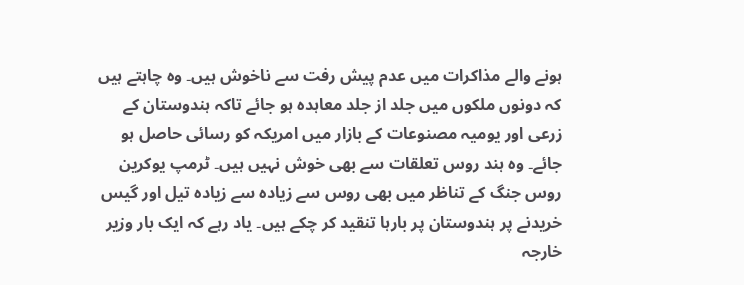ہونے والے مذاکرات میں عدم پیش رفت سے ناخوش ہیں۔ وہ چاہتے ہیں کہ دونوں ملکوں میں جلد از جلد معاہدہ ہو جائے تاکہ ہندوستان کے زرعی اور یومیہ مصنوعات کے بازار میں امریکہ کو رسائی حاصل ہو جائے۔ وہ ہند روس تعلقات سے بھی خوش نہیں ہیں۔ ٹرمپ یوکرین روس جنگ کے تناظر میں بھی روس سے زیادہ سے زیادہ تیل اور گیس خریدنے پر ہندوستان پر بارہا تنقید کر چکے ہیں۔ یاد رہے کہ ایک بار وزیر خارجہ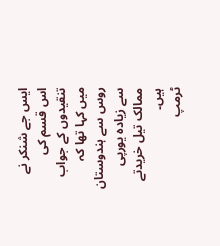ایس جے شنکر نے اس قسم کی تنقیدوں کے جواب میں کہا تھا کہ روس سے ہندوستان سے زیادہ یورپی ممالک تیل خریدتے ہیں۔
ٹرمپ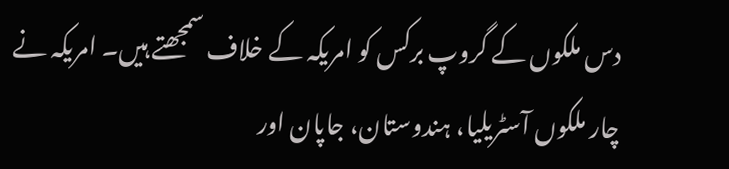دس ملکوں کے گروپ برکس کو امریکہ کے خلاف سمجھتے ہیں۔ امریکہ نے چار ملکوں آسٹریلیا، ہندوستان، جاپان اور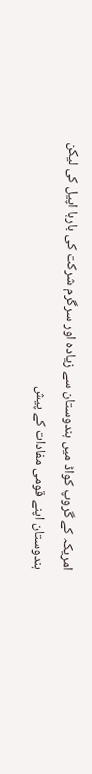امریکہ کے گروپ کواڈ میں ہندوستان سے زیادہ اور سرگرم شرکت کی بارہا اپیل کی لیکن ہندوستان اپنے قومی مفادات کے پیش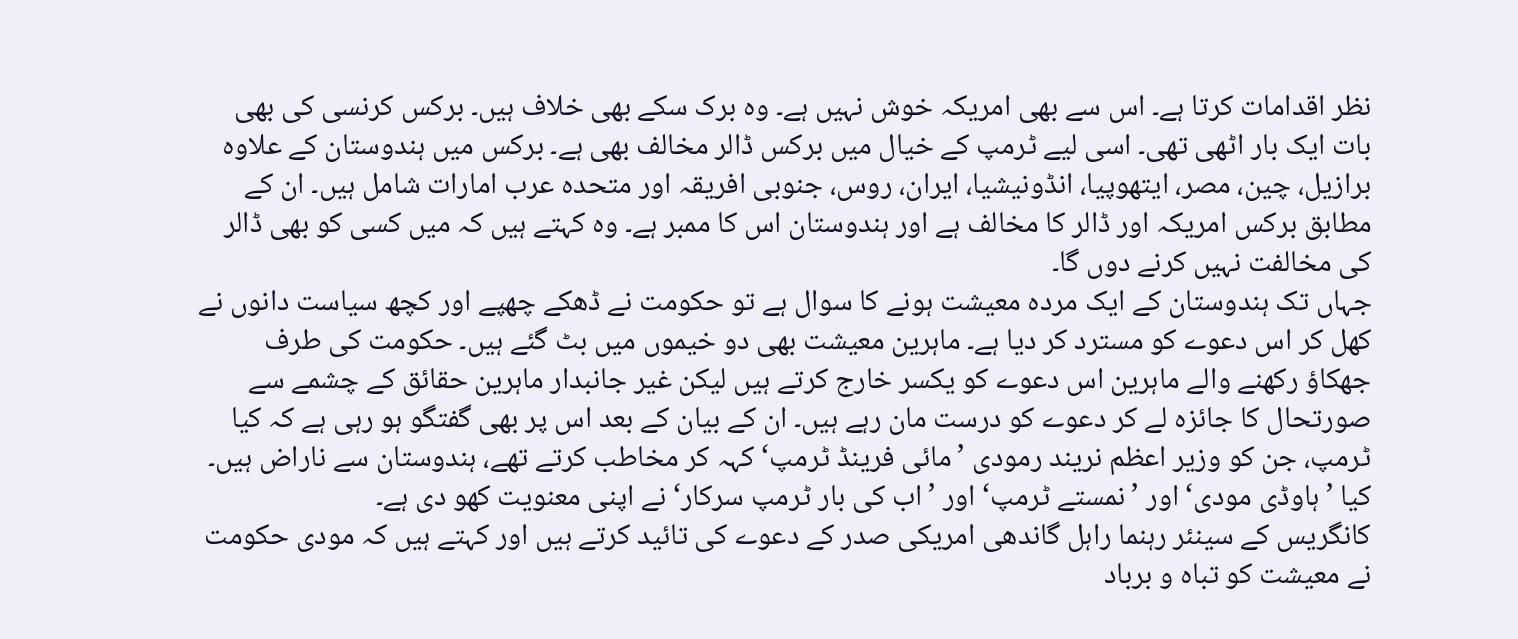نظر اقدامات کرتا ہے۔ اس سے بھی امریکہ خوش نہیں ہے۔ وہ برک سکے بھی خلاف ہیں۔ برکس کرنسی کی بھی بات ایک بار اٹھی تھی۔ اسی لیے ٹرمپ کے خیال میں برکس ڈالر مخالف بھی ہے۔ برکس میں ہندوستان کے علاوہ برازیل، چین، مصر، ایتھوپیا، انڈونیشیا، ایران، روس، جنوبی افریقہ اور متحدہ عرب امارات شامل ہیں۔ ان کے مطابق برکس امریکہ اور ڈالر کا مخالف ہے اور ہندوستان اس کا ممبر ہے۔ وہ کہتے ہیں کہ میں کسی کو بھی ڈالر کی مخالفت نہیں کرنے دوں گا۔
جہاں تک ہندوستان کے ایک مردہ معیشت ہونے کا سوال ہے تو حکومت نے ڈھکے چھپے اور کچھ سیاست دانوں نے کھل کر اس دعوے کو مسترد کر دیا ہے۔ ماہرین معیشت بھی دو خیموں میں بٹ گئے ہیں۔ حکومت کی طرف جھکاؤ رکھنے والے ماہرین اس دعوے کو یکسر خارج کرتے ہیں لیکن غیر جانبدار ماہرین حقائق کے چشمے سے صورتحال کا جائزہ لے کر دعوے کو درست مان رہے ہیں۔ ان کے بیان کے بعد اس پر بھی گفتگو ہو رہی ہے کہ کیا ٹرمپ، جن کو وزیر اعظم نریند رمودی ’مائی فرینڈ ٹرمپ‘ کہہ کر مخاطب کرتے تھے، ہندوستان سے ناراض ہیں۔ کیا ’ہاوڈی مودی‘ اور ’نمستے ٹرمپ‘ اور ’اب کی بار ٹرمپ سرکار‘ نے اپنی معنویت کھو دی ہے۔
کانگریس کے سینئر رہنما راہل گاندھی امریکی صدر کے دعوے کی تائید کرتے ہیں اور کہتے ہیں کہ مودی حکومت نے معیشت کو تباہ و برباد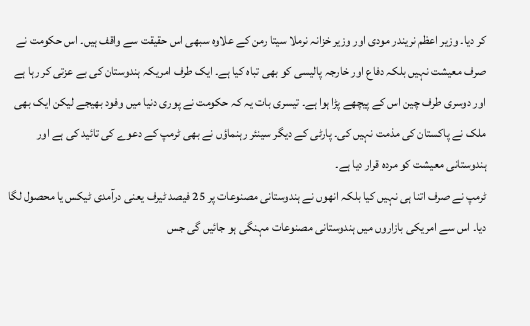کر دیا۔ وزیر اعظم نریندر مودی اور وزیر خزانہ نرملا سیتا رمن کے علاوہ سبھی اس حقیقت سے واقف ہیں۔ اس حکومت نے صرف معیشت نہیں بلکہ دفاع اور خارجہ پالیسی کو بھی تباہ کیا ہے۔ ایک طرف امریکہ ہندوستان کی بے عزتی کر رہا ہے اور دوسری طرف چین اس کے پیچھے پڑا ہوا ہے۔ تیسری بات یہ کہ حکومت نے پوری دنیا میں وفود بھیجے لیکن ایک بھی ملک نے پاکستان کی مذمت نہیں کی۔ پارٹی کے دیگر سینئر رہنماؤں نے بھی ٹرمپ کے دعوے کی تائید کی ہے اور ہندوستانی معیشت کو مردہ قرار دیا ہے۔
ٹرمپ نے صرف اتنا ہی نہیں کیا بلکہ انھوں نے ہندوستانی مصنوعات پر 25 فیصد ٹیرف یعنی درآمدی ٹیکس یا محصول لگا دیا۔ اس سے امریکی بازاروں میں ہندوستانی مصنوعات مہنگی ہو جائیں گی جس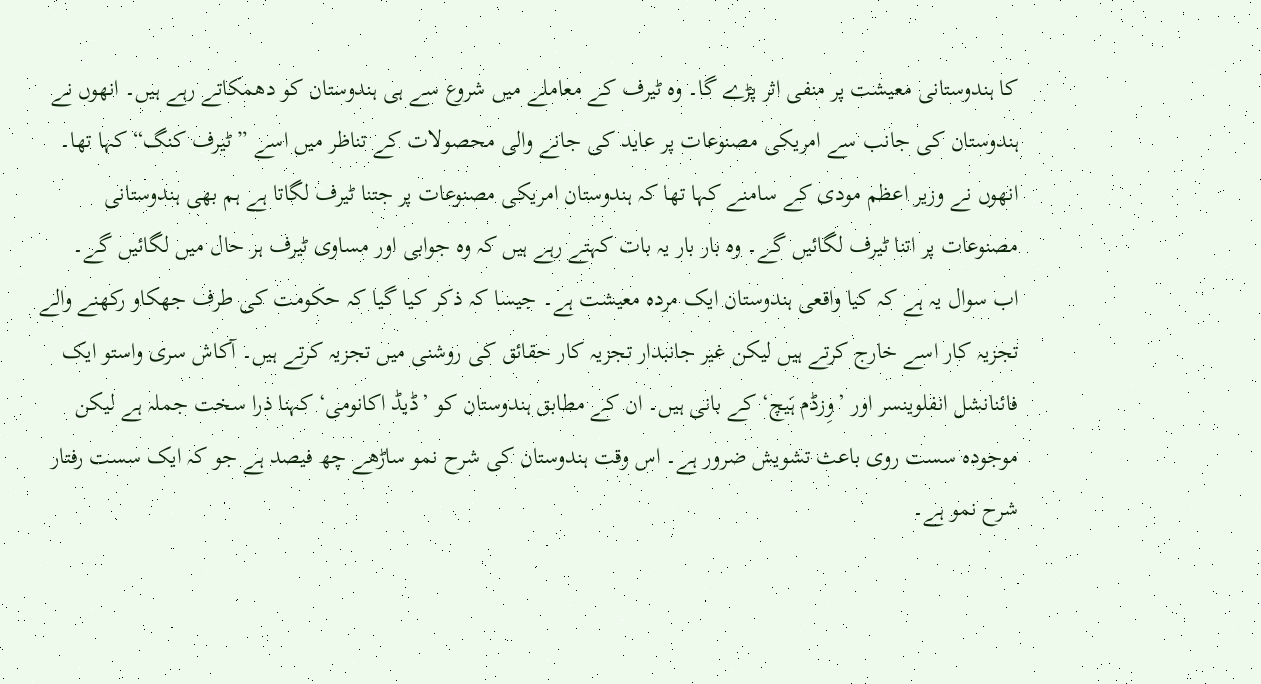کا ہندوستانی معیشت پر منفی اثر پڑے گا۔ وہ ٹیرف کے معاملے میں شروع سے ہی ہندوستان کو دھمکاتے رہے ہیں۔ انھوں نے ہندوستان کی جانب سے امریکی مصنوعات پر عاید کی جانے والی محصولات کے تناظر میں اسے ”ٹیرف کنگ“ کہا تھا۔ انھوں نے وزیر اعظم مودی کے سامنے کہا تھا کہ ہندوستان امریکی مصنوعات پر جتنا ٹیرف لگاتا ہے ہم بھی ہندوستانی مصنوعات پر اتنا ٹیرف لگائیں گے۔ وہ بار بار یہ بات کہتے رہے ہیں کہ وہ جوابی اور مساوی ٹیرف ہر حال میں لگائیں گے۔
اب سوال یہ ہے کہ کیا واقعی ہندوستان ایک مردہ معیشت ہے۔ جیسا کہ ذکر کیا گیا کہ حکومت کی طرف جھکاو رکھنے والے تجزیہ کار اسے خارج کرتے ہیں لیکن غیر جانبدار تجزیہ کار حقائق کی روشنی میں تجزیہ کرتے ہیں۔ آکاش سری واستو ایک فائنانشل انفلوینسر اور ’وِزڈم ہَیچ‘ کے بانی ہیں۔ ان کے مطابق ہندوستان کو ’ڈیڈ اکانومی‘ کہنا ذرا سخت جملہ ہے لیکن موجودہ سست روی باعث تشویش ضرور ہے۔ اس وقت ہندوستان کی شرح نمو ساڑھے چھ فیصد ہے جو کہ ایک سست رفتار شرح نمو ہے۔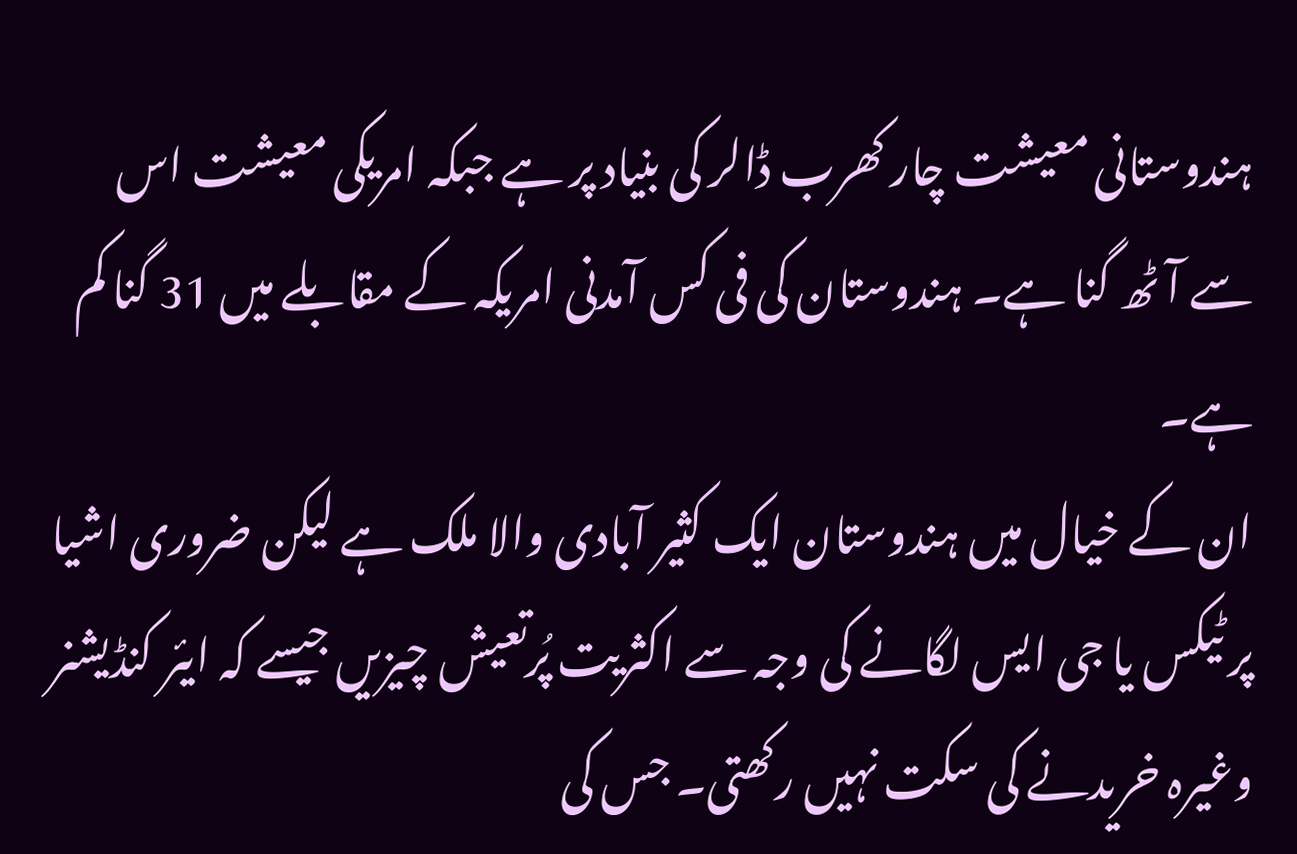ہندوستانی معیشت چار کھرب ڈالر کی بنیاد پر ہے جبکہ امریکی معیشت اس سے آٹھ گنا ہے۔ ہندوستان کی فی کس آمدنی امریکہ کے مقابلے میں 31 گنا کم ہے۔
ان کے خیال میں ہندوستان ایک کثیر آبادی والا ملک ہے لیکن ضروری اشیا پر ٹیکس یا جی ایس لگانے کی وجہ سے اکثریت پُرتعیش چیزیں جیسے کہ ایئر کنڈیشنر وغیرہ خریدنے کی سکت نہیں رکھتی۔ جس کی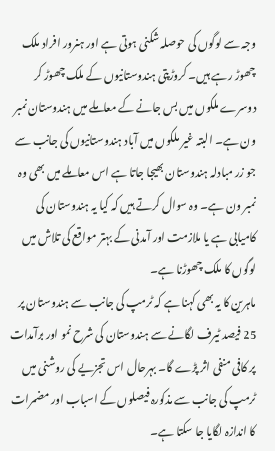وجہ سے لوگوں کی حوصلہ شکنی ہوتی ہے اور ہنرور افراد ملک چھوڑ رہے ہیں۔ کروڑپتی ہندوستانیوں کے ملک چھوڑ کر دوسرے ملکوں میں بس جانے کے معاملے میں ہندوستان نمبر ون ہے۔ البتہ غیر ملکوں میں آباد ہندوستانیوں کی جانب سے جو زر مبادلہ ہندوستان بھیجا جاتا ہے اس معاملے میں بھی وہ نمبر ون ہے۔ وہ سوال کرتے ہیں کہ کیا یہ ہندوستان کی کامیابی ہے یا ملازمت اور آمدنی کے بہتر مواقع کی تلاش میں لوگوں کا ملک چھوڑنا ہے۔
ماہرین کا یہ بھی کہنا ہے کہ ٹرمپ کی جانب سے ہندوستان پر 25 فیصد ٹیرف لگانے سے ہندوستان کی شرح نمو اور برآمدات پر کافی منفی اثر پڑے گا۔ بہرحال اس تجزیے کی روشنی میں ٹرمپ کی جانب سے مذکورہ فیصلوں کے اسباب اور مضمرات کا اندازہ لگایا جا سکتا ہے۔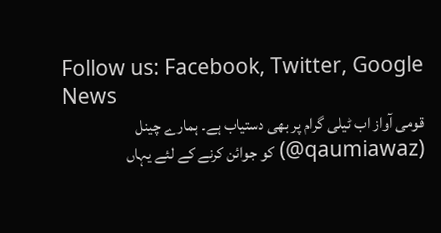Follow us: Facebook, Twitter, Google News
قومی آواز اب ٹیلی گرام پر بھی دستیاب ہے۔ ہمارے چینل (qaumiawaz@) کو جوائن کرنے کے لئے یہاں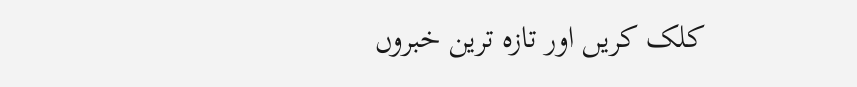کلک کریں اور تازہ ترین خبروں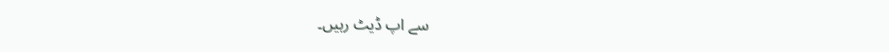سے اپ ڈیٹ رہیں۔